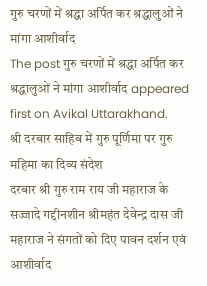गुरु चरणों में श्रद्धा अर्पित कर श्रद्धालुओं ने मांगा आशीर्वाद
The post गुरु चरणों में श्रद्धा अर्पित कर श्रद्धालुओं ने मांगा आशीर्वाद appeared first on Avikal Uttarakhand.
श्री दरबार साहिब में गुरु पूर्णिमा पर गुरु महिमा का दिव्य संदेश
दरबार श्री गुरु राम राय जी महाराज के सज्जादे गद्दीनशीन श्रीमहंत देवेन्द्र दास जी महाराज ने संगतों को दिए पावन दर्शन एवं आशीर्वाद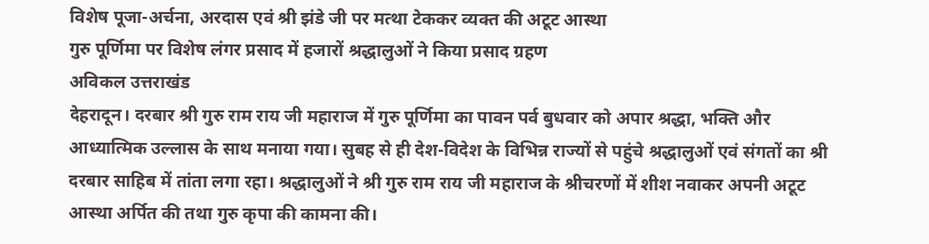विशेष पूजा-अर्चना, अरदास एवं श्री झंडे जी पर मत्था टेककर व्यक्त की अटूट आस्था
गुरु पूर्णिमा पर विशेष लंगर प्रसाद में हजारों श्रद्धालुओं ने किया प्रसाद ग्रहण
अविकल उत्तराखंड
देहरादून। दरबार श्री गुरु राम राय जी महाराज में गुरु पूर्णिमा का पावन पर्व बुधवार को अपार श्रद्धा, भक्ति और आध्यात्मिक उल्लास के साथ मनाया गया। सुबह से ही देश-विदेश के विभिन्न राज्यों से पहुंचे श्रद्धालुओं एवं संगतों का श्री दरबार साहिब में तांता लगा रहा। श्रद्धालुओं ने श्री गुरु राम राय जी महाराज के श्रीचरणों में शीश नवाकर अपनी अटूट आस्था अर्पित की तथा गुरु कृपा की कामना की।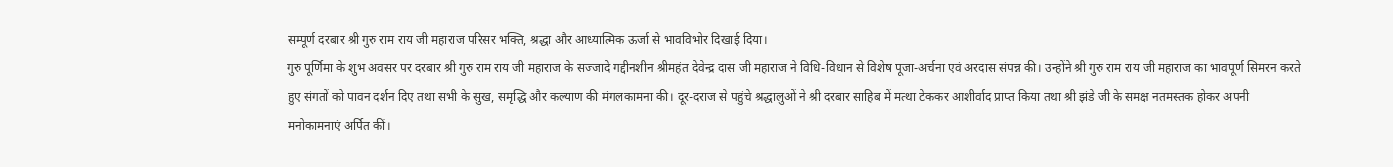सम्पूर्ण दरबार श्री गुरु राम राय जी महाराज परिसर भक्ति, श्रद्धा और आध्यात्मिक ऊर्जा से भावविभोर दिखाई दिया।
गुरु पूर्णिमा के शुभ अवसर पर दरबार श्री गुरु राम राय जी महाराज के सज्जादे गद्दीनशीन श्रीमहंत देवेन्द्र दास जी महाराज ने विधि-विधान से विशेष पूजा-अर्चना एवं अरदास संपन्न की। उन्होंने श्री गुरु राम राय जी महाराज का भावपूर्ण सिमरन करते हुए संगतों को पावन दर्शन दिए तथा सभी के सुख, समृद्धि और कल्याण की मंगलकामना की। दूर-दराज से पहुंचे श्रद्धालुओं ने श्री दरबार साहिब में मत्था टेककर आशीर्वाद प्राप्त किया तथा श्री झंडे जी के समक्ष नतमस्तक होकर अपनी मनोकामनाएं अर्पित कीं।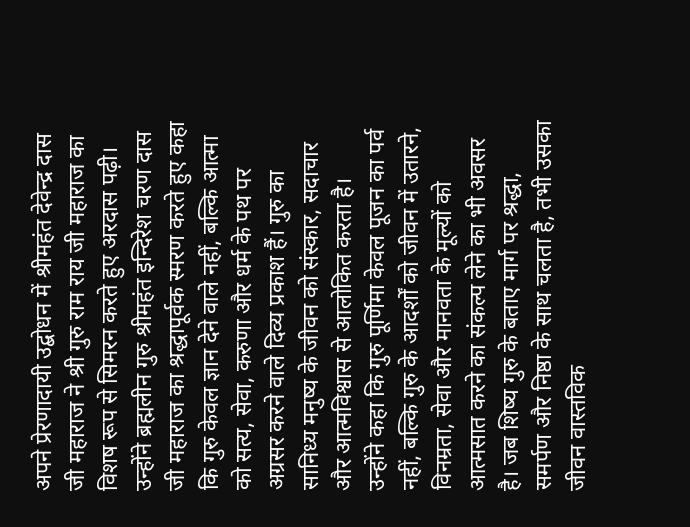अपने प्रेरणादायी उद्बोधन में श्रीमहंत देवेन्द्र दास जी महाराज ने श्री गुरु राम राय जी महाराज का विशष रूप से सिमरन करते हुए अरदास पढ़ी। उन्होंने ब्रह्मलीन गुरु श्रीमहंत इन्दिरेश चरण दास जी महाराज का श्रद्धापूर्वक स्मरण करते हुए कहा कि गुरु केवल ज्ञान देने वाले नहीं, बल्कि आत्मा को सत्य, सेवा, करुणा और धर्म के पथ पर अग्रसर करने वाले दिव्य प्रकाश हैं। गुरु का सानिध्य मनुष्य के जीवन को संस्कार, सदाचार और आत्मविश्वास से आलोकित करता है।
उन्होंने कहा कि गुरु पूर्णिमा केवल पूजन का पर्व नहीं, बल्कि गुरु के आदर्शों को जीवन में उतारने, विनम्रता, सेवा और मानवता के मूल्यों को आत्मसात करने का संकल्प लेने का भी अवसर है। जब शिष्य गुरु के बताए मार्ग पर श्रद्धा, समर्पण और निष्ठा के साथ चलता है, तभी उसका जीवन वास्तविक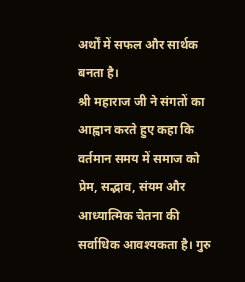अर्थों में सफल और सार्थक बनता है।
श्री महाराज जी ने संगतों का आह्वान करते हुए कहा कि वर्तमान समय में समाज को प्रेम, सद्भाव, संयम और आध्यात्मिक चेतना की सर्वाधिक आवश्यकता है। गुरु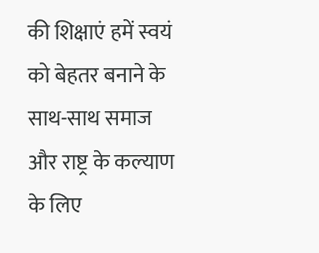की शिक्षाएं हमें स्वयं को बेहतर बनाने के साथ-साथ समाज और राष्ट्र के कल्याण के लिए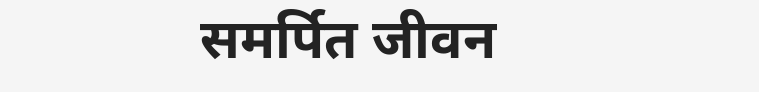समर्पित जीवन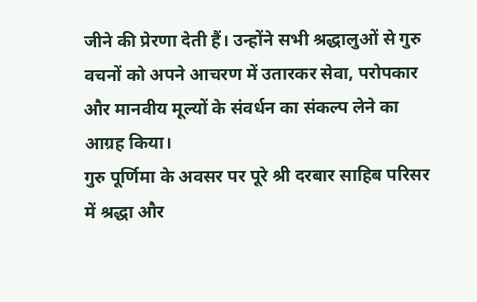जीने की प्रेरणा देती हैं। उन्होंने सभी श्रद्धालुओं से गुरु वचनों को अपने आचरण में उतारकर सेवा, परोपकार और मानवीय मूल्यों के संवर्धन का संकल्प लेने का आग्रह किया।
गुरु पूर्णिमा के अवसर पर पूरे श्री दरबार साहिब परिसर में श्रद्धा और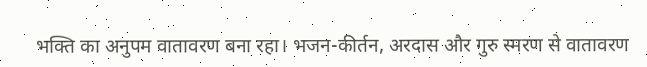भक्ति का अनुपम वातावरण बना रहा। भजन-कीर्तन, अरदास और गुरु स्मरण से वातावरण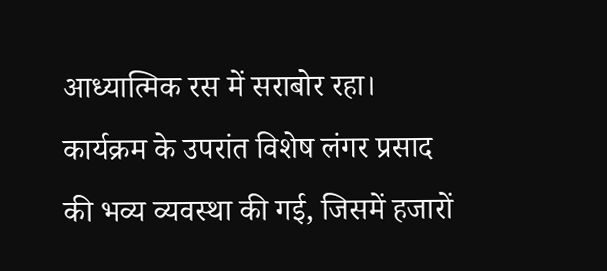आध्यात्मिक रस में सराबोर रहा। कार्यक्रम के उपरांत विशेष लंगर प्रसाद की भव्य व्यवस्था की गई, जिसमें हजारों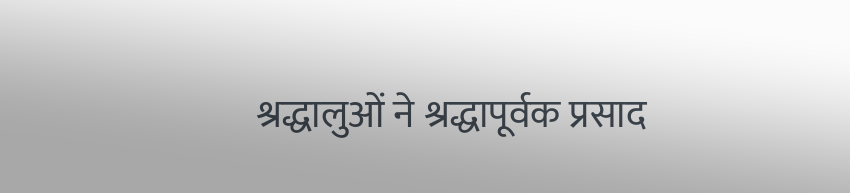श्रद्धालुओं ने श्रद्धापूर्वक प्रसाद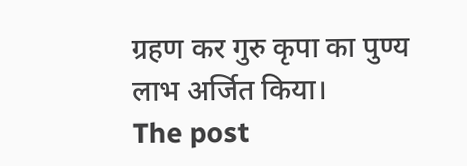ग्रहण कर गुरु कृपा का पुण्य लाभ अर्जित किया।
The post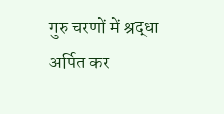गुरु चरणों में श्रद्धा अर्पित कर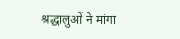श्रद्धालुओं ने मांगा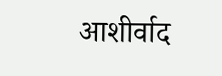आशीर्वाद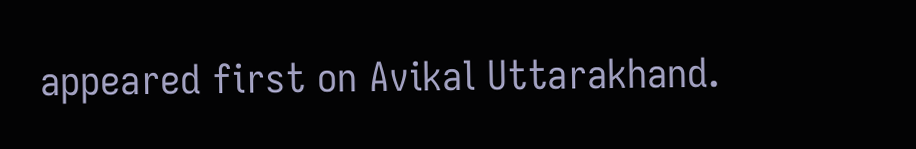appeared first on Avikal Uttarakhand.